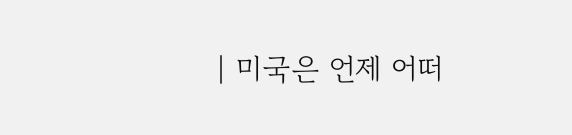| 미국은 언제 어떠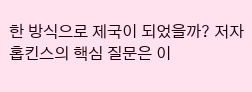한 방식으로 제국이 되었을까? 저자 홉킨스의 핵심 질문은 이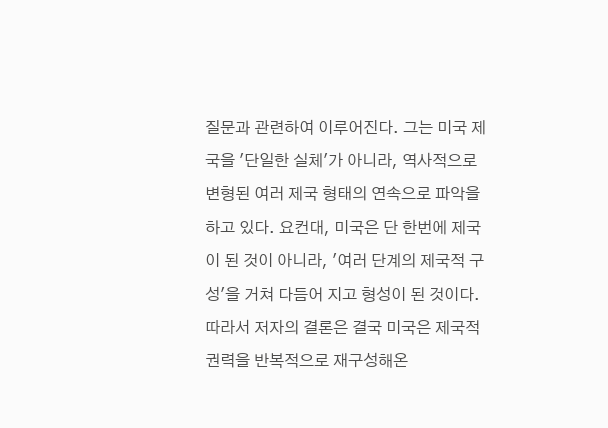질문과 관련하여 이루어진다. 그는 미국 제국을 '단일한 실체'가 아니라, 역사적으로 변형된 여러 제국 형태의 연속으로 파악을 하고 있다. 요컨대, 미국은 단 한번에 제국이 된 것이 아니라, '여러 단계의 제국적 구성'을 거쳐 다듬어 지고 형성이 된 것이다. 따라서 저자의 결론은 결국 미국은 제국적 권력을 반복적으로 재구성해온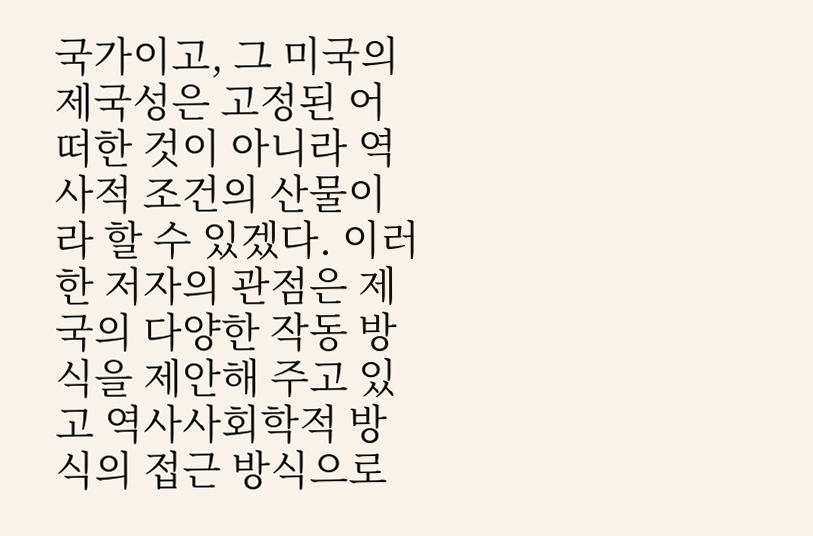국가이고, 그 미국의 제국성은 고정된 어떠한 것이 아니라 역사적 조건의 산물이라 할 수 있겠다. 이러한 저자의 관점은 제국의 다양한 작동 방식을 제안해 주고 있고 역사사회학적 방식의 접근 방식으로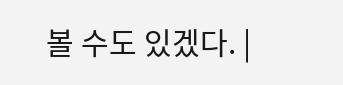볼 수도 있겠다. |